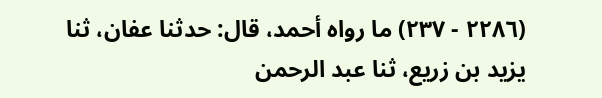(٢٢٨٦ - ٢٣٧) ما رواه أحمد، قال: حدثنا عفان، ثنا يزيد بن زريع، ثنا عبد الرحمن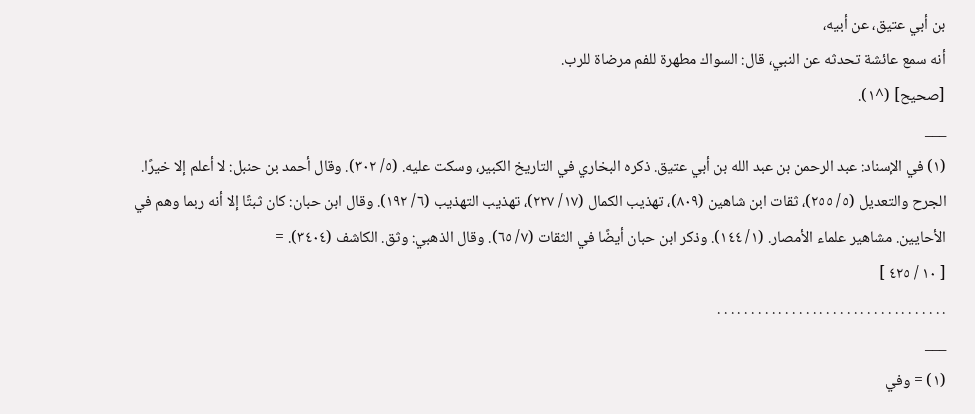بن أبي عتيق، عن أبيه،
أنه سمع عائشة تحدثه عن النبي، قال: السواك مطهرة للفم مرضاة للرب.
[صحيح] (^١).
___
(١) في الإسناد: عبد الرحمن بن عبد الله بن أبي عتيق. ذكره البخاري في التاريخ الكبير، وسكت عليه. (٥/ ٣٠٢). وقال أحمد بن حنبل: لا أعلم إلا خيرًا. الجرح والتعديل (٥/ ٢٥٥)، ثقات ابن شاهين (٨٠٩)، تهذيب الكمال (١٧/ ٢٢٧)، تهذيب التهذيب (٦/ ١٩٢). وقال ابن حبان: كان ثبتًا إلا أنه ربما وهم في الأحايين. مشاهير علماء الأمصار. (١/ ١٤٤). وذكر ابن حبان أيضًا في الثقات (٧/ ٦٥). وقال الذهبي: وثق. الكاشف (٣٤٠٤). =
[ ١٠ / ٤٢٥ ]
. . . . . . . . . . . . . . . . . . . . . . . . . . . . . . . . . .
___
(١) = وفي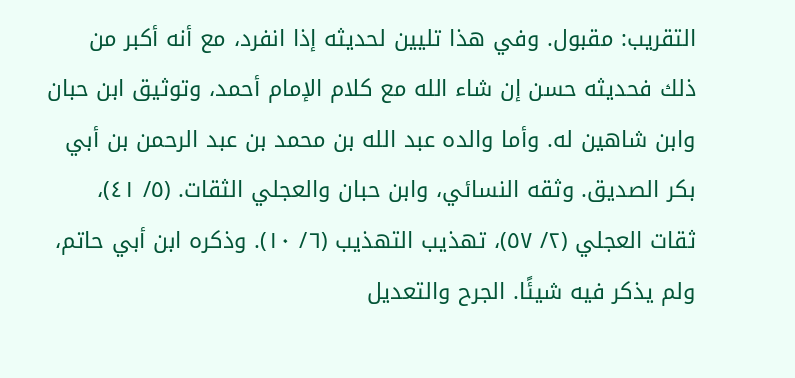التقريب: مقبول. وفي هذا تليين لحديثه إذا انفرد، مع أنه أكبر من ذلك فحديثه حسن إن شاء الله مع كلام الإمام أحمد، وتوثيق ابن حبان وابن شاهين له. وأما والده عبد الله بن محمد بن عبد الرحمن بن أبي بكر الصديق. وثقه النسائي، وابن حبان والعجلي الثقات. (٥/ ٤١)، ثقات العجلي (٢/ ٥٧)، تهذيب التهذيب (٦/ ١٠). وذكره ابن أبي حاتم، ولم يذكر فيه شيئًا. الجرح والتعديل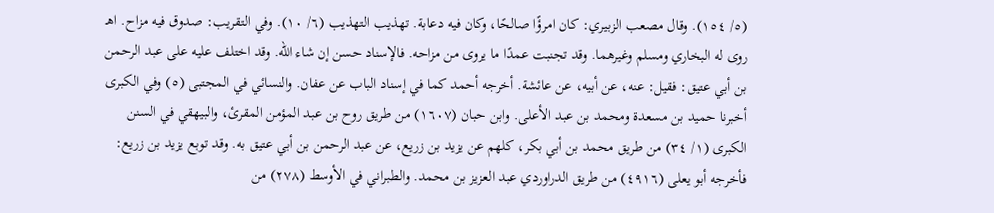(٥/ ١٥٤). وقال مصعب الزبيري: كان امرؤًا صالحًا، وكان فيه دعابة. تهذيب التهذيب (٦/ ١٠). وفي التقريب: صدوق فيه مزاح. اهـ روى له البخاري ومسلم وغيرهما. وقد تجنبت عمدًا ما يروى من مزاحه. فالإسناد حسن إن شاء الله. وقد اختلف عليه على عبد الرحمن بن أبي عتيق: فقيل: عنه، عن أبيه، عن عائشة. أخرجه أحمد كما في إسناد الباب عن عفان. والنسائي في المجتبى (٥) وفي الكبرى أخبرنا حميد بن مسعدة ومحمد بن عبد الأعلى. وابن حبان (١٦٠٧) من طريق روح بن عبد المؤمن المقرئ، والبيهقي في السنن الكبرى (١/ ٣٤) من طريق محمد بن أبي بكر، كلهم عن يزيد بن زريع، عن عبد الرحمن بن أبي عتيق به. وقد توبع يزيد بن زريع: فأخرجه أبو يعلى (٤٩١٦) من طريق الدراوردي عبد العزيز بن محمد. والطبراني في الأوسط (٢٧٨) من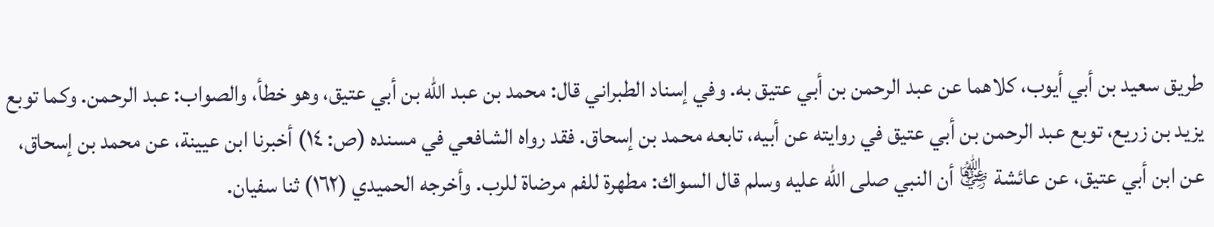طريق سعيد بن أبي أيوب، كلاهما عن عبد الرحمن بن أبي عتيق به. وفي إسناد الطبراني قال: محمد بن عبد الله بن أبي عتيق، وهو خطأ، والصواب: عبد الرحمن. وكما توبع يزيد بن زريع، توبع عبد الرحمن بن أبي عتيق في روايته عن أبيه، تابعه محمد بن إسحاق. فقد رواه الشافعي في مسنده (ص: ١٤) أخبرنا ابن عيينة، عن محمد بن إسحاق، عن ابن أبي عتيق، عن عائشة ﵂ أن النبي صلى الله عليه وسلم قال السواك: مطهرة للفم مرضاة للرب. وأخرجه الحميدي (١٦٢) ثنا سفيان.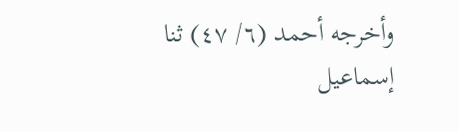وأخرجه أحمد (٦/ ٤٧) ثنا إسماعيل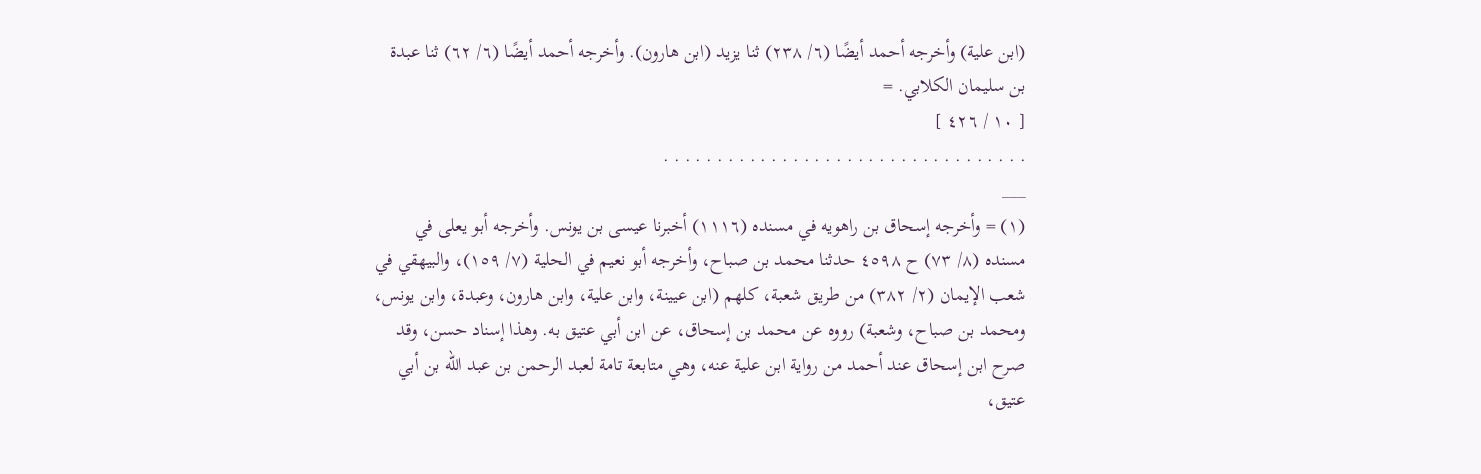(ابن علية) وأخرجه أحمد أيضًا (٦/ ٢٣٨) ثنا يزيد (ابن هارون). وأخرجه أحمد أيضًا (٦/ ٦٢) ثنا عبدة بن سليمان الكلابي. =
[ ١٠ / ٤٢٦ ]
. . . . . . . . . . . . . . . . . . . . . . . . . . . . . . . . . .
___
(١) = وأخرجه إسحاق بن راهويه في مسنده (١١١٦) أخبرنا عيسى بن يونس. وأخرجه أبو يعلى في مسنده (٨/ ٧٣) ح ٤٥٩٨ حدثنا محمد بن صباح، وأخرجه أبو نعيم في الحلية (٧/ ١٥٩)، والبيهقي في شعب الإيمان (٢/ ٣٨٢) من طريق شعبة، كلهم (ابن عيينة، وابن علية، وابن هارون، وعبدة، وابن يونس، ومحمد بن صباح، وشعبة) رووه عن محمد بن إسحاق، عن ابن أبي عتيق به. وهذا إسناد حسن، وقد صرح ابن إسحاق عند أحمد من رواية ابن علية عنه، وهي متابعة تامة لعبد الرحمن بن عبد الله بن أبي عتيق،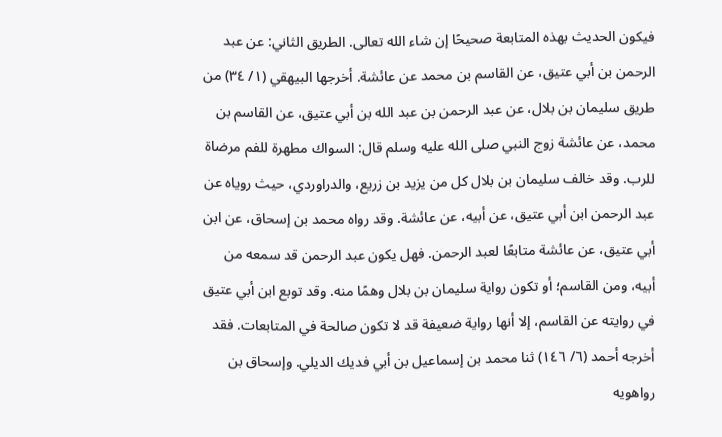فيكون الحديث بهذه المتابعة صحيحًا إن شاء الله تعالى. الطريق الثاني: عن عبد الرحمن بن أبي عتيق، عن القاسم بن محمد عن عائشة. أخرجها البيهقي (١/ ٣٤) من طريق سليمان بن بلال، عن عبد الرحمن بن عبد الله بن أبي عتيق، عن القاسم بن محمد، عن عائشة زوج النبي صلى الله عليه وسلم قال: السواك مطهرة للفم مرضاة للرب. وقد خالف سليمان بن بلال كل من يزيد بن زريع، والدراوردي، حيث روياه عن عبد الرحمن ابن أبي عتيق، عن أبيه، عن عائشة. وقد رواه محمد بن إسحاق، عن ابن أبي عتيق، عن عائشة متابعًا لعبد الرحمن. فهل يكون عبد الرحمن قد سمعه من أبيه، ومن القاسم؛ أو تكون رواية سليمان بن بلال وهمًا منه. وقد توبع ابن أبي عتيق في روايته عن القاسم، إلا أنها رواية ضعيفة قد لا تكون صالحة في المتابعات. فقد أخرجه أحمد (٦/ ١٤٦) ثنا محمد بن إسماعيل بن أبي فديك الديلي. وإسحاق بن رواهويه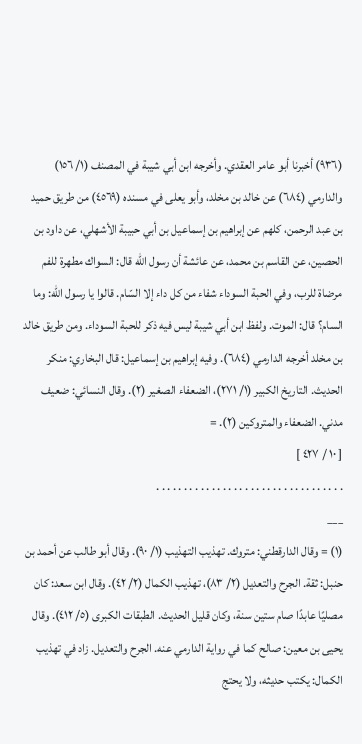(٩٣٦) أخبرنا أبو عامر العقدي. وأخرجه ابن أبي شيبة في المصنف (١/ ١٥٦) والدارمي (٦٨٤) عن خالد بن مخلد، وأبو يعلى في مسنده (٤٥٦٩) من طريق حميد بن عبد الرحمن، كلهم عن إبراهيم بن إسماعيل بن أبي حبيبة الأشهلي، عن داود بن الحصين، عن القاسم بن محمد، عن عائشة أن رسول الله قال: السواك مطهرة للفم مرضاة للرب، وفي الحبة السوداء شفاء من كل داء إلا السّام. قالوا يا رسول الله: وما السام؟ قال: الموت. ولفظ ابن أبي شيبة ليس فيه ذكر للحبة السوداء. ومن طريق خالد بن مخلد أخرجه الدارمي (٦٨٤). وفيه إبراهيم بن إسماعيل: قال البخاري: منكر الحديث. التاريخ الكبير (١/ ٢٧١)، الضعفاء الصغير (٢). وقال النسائي: ضعيف مدني. الضعفاء والمتروكين (٢). =
[ ١٠ / ٤٢٧ ]
. . . . . . . . . . . . . . . . . . . . . . . . . . . . . . . . . .
___
(١) = وقال الدارقطني: متروك. تهذيب التهذيب (١/ ٩٠). وقال أبو طالب عن أحمد بن حنبل: ثقة. الجرح والتعديل (٢/ ٨٣)، تهذيب الكمال (٢/ ٤٢). وقال ابن سعد: كان مصليًا عابدًا صام ستين سنة، وكان قليل الحديث. الطبقات الكبرى (٥/ ٤١٢). وقال يحيى بن معين: صالح كما في رواية الدارمي عنه. الجرح والتعديل. زاد في تهذيب الكمال: يكتب حديثه، ولا يحتج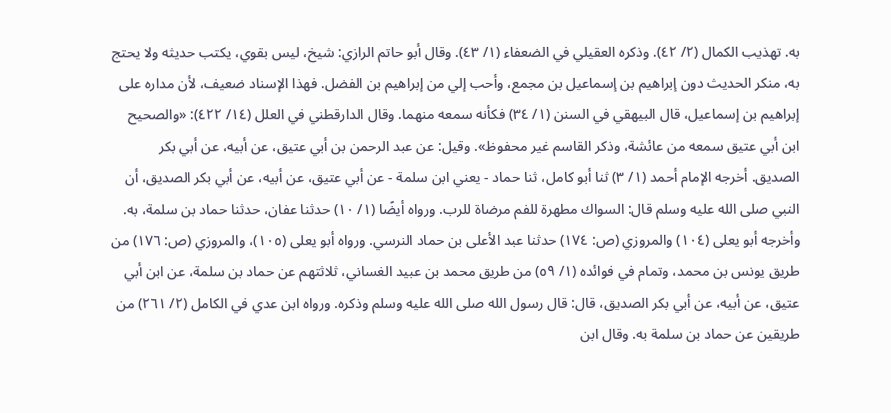به. تهذيب الكمال (٢/ ٤٢). وذكره العقيلي في الضعفاء (١/ ٤٣). وقال أبو حاتم الرازي: شيخ، ليس بقوي، يكتب حديثه ولا يحتج به، منكر الحديث دون إبراهيم بن إسماعيل بن مجمع، وأحب إلي من إبراهيم بن الفضل. فهذا الإسناد ضعيف، لأن مداره على إبراهيم بن إسماعيل، قال البيهقي في السنن (١/ ٣٤) فكأنه سمعه منهما. وقال الدارقطني في العلل (١٤/ ٤٢٢): «والصحيح ابن أبي عتيق سمعه من عائشة، وذكر القاسم غير محفوظ». وقيل: عن عبد الرحمن بن أبي عتيق، عن أبيه، عن أبي بكر الصديق. أخرجه الإمام أحمد (١/ ٣) ثنا أبو كامل، ثنا حماد - يعني ابن سلمة - عن أبي عتيق، عن أبيه، عن أبي بكر الصديق، أن النبي صلى الله عليه وسلم قال: السواك مطهرة للفم مرضاة للرب. ورواه أيضًا (١/ ١٠) حدثنا عفان، حدثنا حماد بن سلمة، به. وأخرجه أبو يعلى (١٠٤) والمروزي (ص: ١٧٤) حدثنا عبد الأعلى بن حماد النرسي. ورواه أبو يعلى (١٠٥)، والمروزي (ص: ١٧٦) من طريق يونس بن محمد، وتمام في فوائده (١/ ٥٩) من طريق محمد بن عبيد الغساني، ثلاثتهم عن حماد بن سلمة، عن ابن أبي عتيق، عن أبيه، عن أبي بكر الصديق، قال: قال رسول الله صلى الله عليه وسلم وذكره. ورواه ابن عدي في الكامل (٢/ ٢٦١) من طريقين عن حماد بن سلمة به. وقال ابن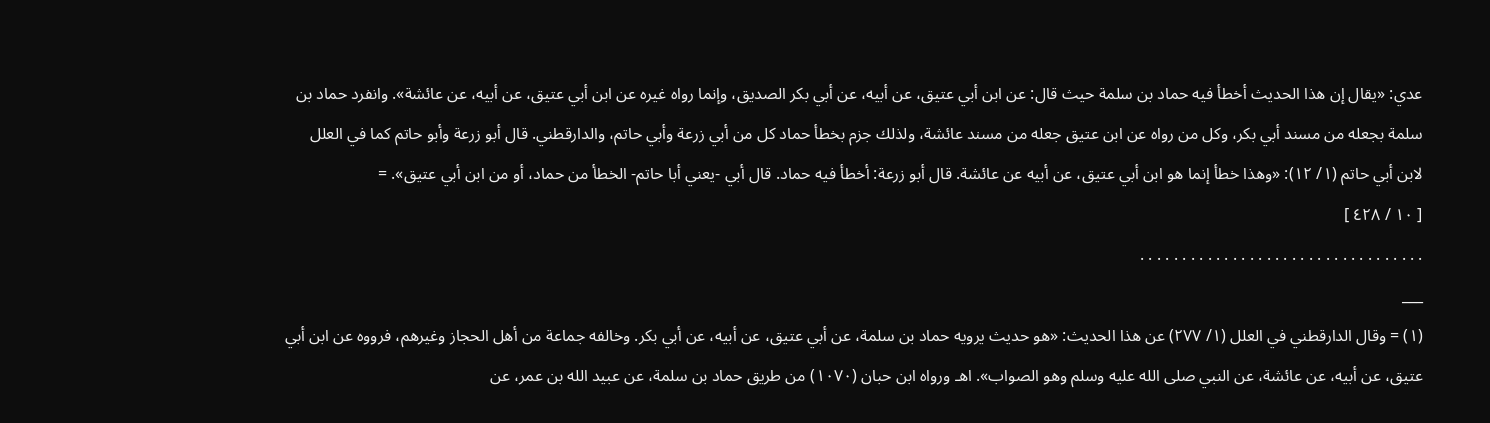عدي: «يقال إن هذا الحديث أخطأ فيه حماد بن سلمة حيث قال: عن ابن أبي عتيق، عن أبيه، عن أبي بكر الصديق، وإنما رواه غيره عن ابن أبي عتيق، عن أبيه، عن عائشة». وانفرد حماد بن سلمة بجعله من مسند أبي بكر، وكل من رواه عن ابن عتيق جعله من مسند عائشة، ولذلك جزم بخطأ حماد كل من أبي زرعة وأبي حاتم، والدارقطني. قال أبو زرعة وأبو حاتم كما في العلل لابن أبي حاتم (١/ ١٢): «وهذا خطأ إنما هو ابن أبي عتيق، عن أبيه عن عائشة. قال أبو زرعة: أخطأ فيه حماد. قال أبي -يعني أبا حاتم- الخطأ من حماد، أو من ابن أبي عتيق». =
[ ١٠ / ٤٢٨ ]
. . . . . . . . . . . . . . . . . . . . . . . . . . . . . . . . . .
___
(١) = وقال الدارقطني في العلل (١/ ٢٧٧) عن هذا الحديث: «هو حديث يرويه حماد بن سلمة، عن أبي عتيق، عن أبيه، عن أبي بكر. وخالفه جماعة من أهل الحجاز وغيرهم، فرووه عن ابن أبي عتيق، عن أبيه، عن عائشة، عن النبي صلى الله عليه وسلم وهو الصواب». اهـ ورواه ابن حبان (١٠٧٠) من طريق حماد بن سلمة، عن عبيد الله بن عمر، عن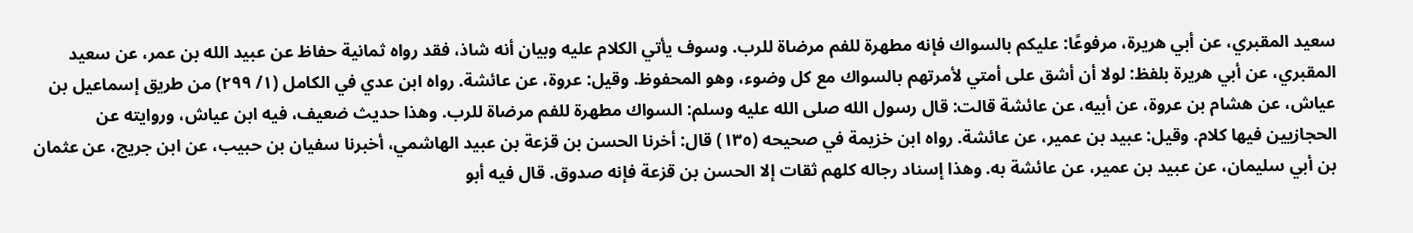سعيد المقبري، عن أبي هريرة، مرفوعًا: عليكم بالسواك فإنه مطهرة للفم مرضاة للرب. وسوف يأتي الكلام عليه وبيان أنه شاذ، فقد رواه ثمانية حفاظ عن عبيد الله بن عمر، عن سعيد المقبري، عن أبي هريرة بلفظ: لولا أن أشق على أمتي لأمرتهم بالسواك مع كل وضوء، وهو المحفوظ. وقيل: عروة، عن عائشة. رواه ابن عدي في الكامل (١/ ٢٩٩) من طريق إسماعيل بن عياش، عن هشام بن عروة، عن أبيه، عن عائشة قالت: قال رسول الله صلى الله عليه وسلم: السواك مطهرة للفم مرضاة للرب. وهذا حديث ضعيف، فيه ابن عياش، وروايته عن الحجازيين فيها كلام. وقيل: عبيد بن عمير، عن عائشة. رواه ابن خزيمة في صحيحه (١٣٥) قال: أخرنا الحسن بن قزعة بن عبيد الهاشمي، أخبرنا سفيان بن حبيب، عن ابن جريج، عن عثمان بن أبي سليمان، عن عبيد بن عمير، عن عائشة به. وهذا إسناد رجاله كلهم ثقات إلا الحسن بن قزعة فإنه صدوق. قال فيه أبو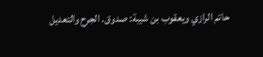حاتم الرازي ويعقوب بن شيبة: صدوق. الجرح والتعديل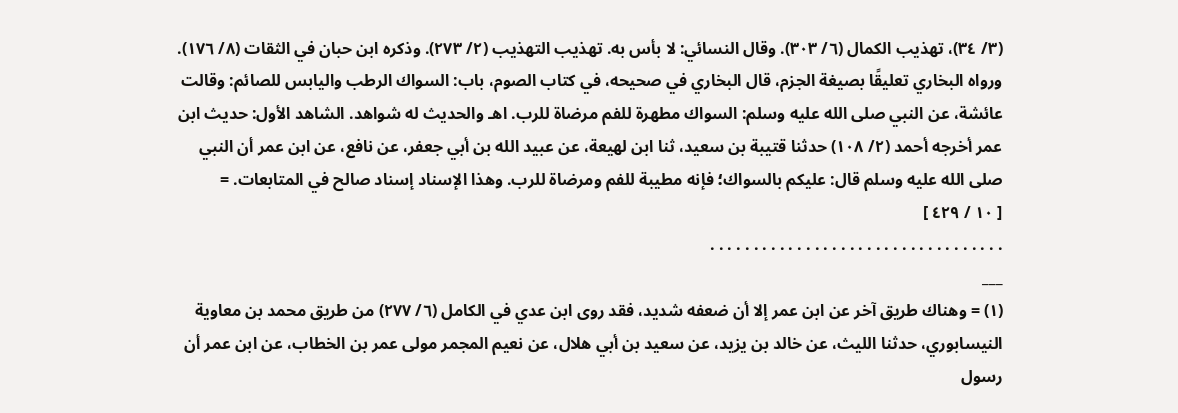(٣/ ٣٤)، تهذيب الكمال (٦/ ٣٠٣). وقال النسائي: لا بأس به. تهذيب التهذيب (٢/ ٢٧٣). وذكره ابن حبان في الثقات (٨/ ١٧٦). ورواه البخاري تعليقًا بصيغة الجزم، قال البخاري في صحيحه، في كتاب الصوم، باب: السواك الرطب واليابس للصائم: وقالت عائشة، عن النبي صلى الله عليه وسلم: السواك مطهرة للفم مرضاة للرب. اهـ والحديث له شواهد. الشاهد الأول: حديث ابن عمر أخرجه أحمد (٢/ ١٠٨) حدثنا قتيبة بن سعيد، ثنا ابن لهيعة، عن عبيد الله بن أبي جعفر، عن نافع، عن ابن عمر أن النبي صلى الله عليه وسلم قال: عليكم بالسواك؛ فإنه مطيبة للفم ومرضاة للرب. وهذا الإسناد إسناد صالح في المتابعات. =
[ ١٠ / ٤٢٩ ]
. . . . . . . . . . . . . . . . . . . . . . . . . . . . . . . . . .
___
(١) = وهناك طريق آخر عن ابن عمر إلا أن ضعفه شديد، فقد روى ابن عدي في الكامل (٦/ ٢٧٧) من طريق محمد بن معاوية النيسابوري، حدثنا الليث، عن خالد بن يزيد، عن سعيد بن أبي هلال، عن نعيم المجمر مولى عمر بن الخطاب، عن ابن عمر أن رسول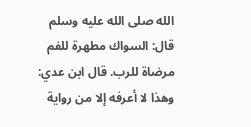الله صلى الله عليه وسلم قال: السواك مطهرة للفم مرضاة للرب. قال ابن عدي: وهذا لا أعرفه إلا من رواية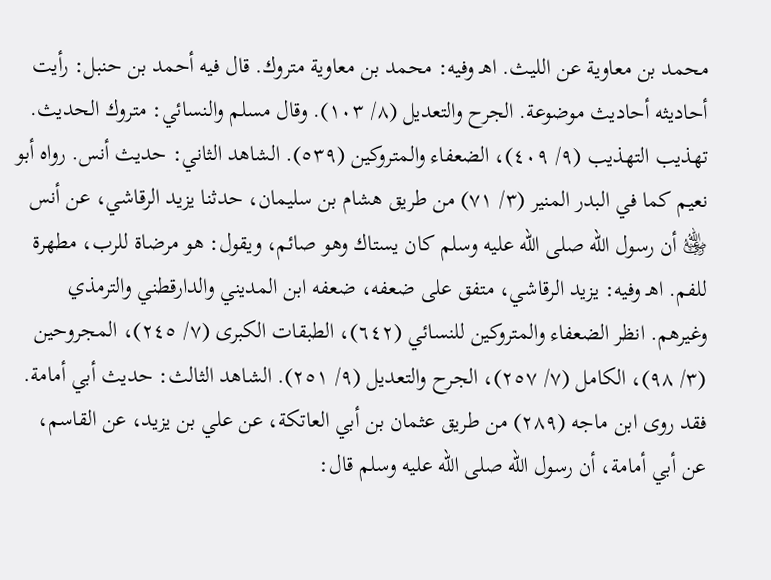محمد بن معاوية عن الليث. اهـ وفيه: محمد بن معاوية متروك. قال فيه أحمد بن حنبل: رأيت أحاديثه أحاديث موضوعة. الجرح والتعديل (٨/ ١٠٣). وقال مسلم والنسائي: متروك الحديث. تهذيب التهذيب (٩/ ٤٠٩)، الضعفاء والمتروكين (٥٣٩). الشاهد الثاني: حديث أنس. رواه أبو نعيم كما في البدر المنير (٣/ ٧١) من طريق هشام بن سليمان، حدثنا يزيد الرقاشي، عن أنس ﵁ أن رسول الله صلى الله عليه وسلم كان يستاك وهو صائم، ويقول: هو مرضاة للرب، مطهرة للفم. اهـ وفيه: يزيد الرقاشي، متفق على ضعفه، ضعفه ابن المديني والدارقطني والترمذي وغيرهم. انظر الضعفاء والمتروكين للنسائي (٦٤٢)، الطبقات الكبرى (٧/ ٢٤٥)، المجروحين (٣/ ٩٨)، الكامل (٧/ ٢٥٧)، الجرح والتعديل (٩/ ٢٥١). الشاهد الثالث: حديث أبي أمامة. فقد روى ابن ماجه (٢٨٩) من طريق عثمان بن أبي العاتكة، عن علي بن يزيد، عن القاسم، عن أبي أمامة، أن رسول الله صلى الله عليه وسلم قال: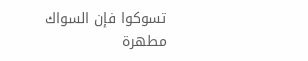تسوكوا فإن السواك مطهرة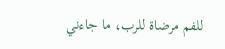للفم مرضاة للرب، ما جاءني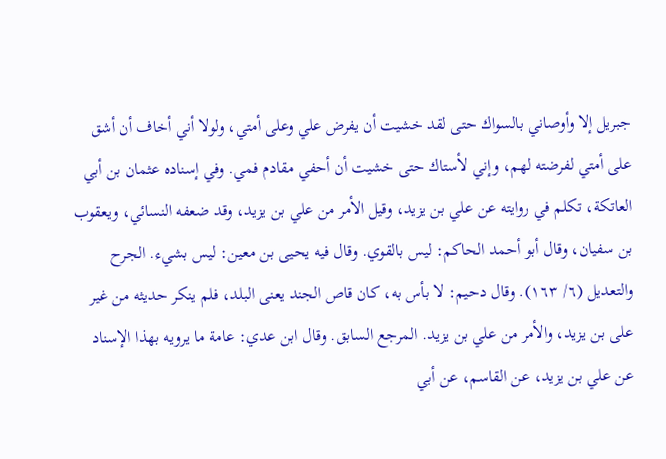جبريل إلا وأوصاني بالسواك حتى لقد خشيت أن يفرض علي وعلى أمتي، ولولا أني أخاف أن أشق على أمتي لفرضته لهم، وإني لأستاك حتى خشيت أن أحفي مقادم فمي. وفي إسناده عثمان بن أبي العاتكة، تكلم في روايته عن علي بن يزيد، وقيل الأمر من علي بن يزيد، وقد ضعفه النسائي، ويعقوب بن سفيان، وقال أبو أحمد الحاكم: ليس بالقوي. وقال فيه يحيى بن معين: ليس بشيء. الجرح والتعديل (٦/ ١٦٣). وقال دحيم: لا بأس به، كان قاص الجند يعنى البلد، فلم ينكر حديثه من غير على بن يزيد، والأمر من علي بن يزيد. المرجع السابق. وقال ابن عدي: عامة ما يرويه بهذا الإسناد عن علي بن يزيد، عن القاسم، عن أبي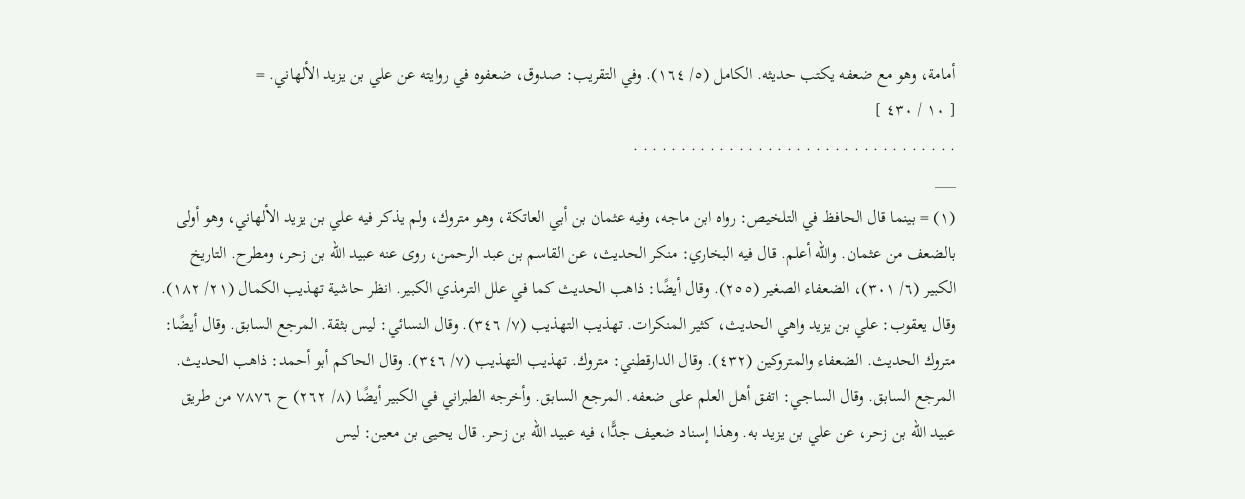أمامة، وهو مع ضعفه يكتب حديثه. الكامل (٥/ ١٦٤). وفي التقريب: صدوق، ضعفوه في روايته عن علي بن يزيد الألهاني. =
[ ١٠ / ٤٣٠ ]
. . . . . . . . . . . . . . . . . . . . . . . . . . . . . . . . . .
___
(١) = بينما قال الحافظ في التلخيص: رواه ابن ماجه، وفيه عثمان بن أبي العاتكة، وهو متروك، ولم يذكر فيه علي بن يزيد الألهاني، وهو أولى بالضعف من عثمان. والله أعلم. قال فيه البخاري: منكر الحديث، عن القاسم بن عبد الرحمن، روى عنه عبيد الله بن زحر، ومطرح. التاريخ الكبير (٦/ ٣٠١)، الضعفاء الصغير (٢٥٥). وقال أيضًا: ذاهب الحديث كما في علل الترمذي الكبير. انظر حاشية تهذيب الكمال (٢١/ ١٨٢). وقال يعقوب: علي بن يزيد واهي الحديث، كثير المنكرات. تهذيب التهذيب (٧/ ٣٤٦). وقال النسائي: ليس بثقة. المرجع السابق. وقال أيضًا: متروك الحديث. الضعفاء والمتروكين (٤٣٢). وقال الدارقطني: متروك. تهذيب التهذيب (٧/ ٣٤٦). وقال الحاكم أبو أحمد: ذاهب الحديث. المرجع السابق. وقال الساجي: اتفق أهل العلم على ضعفه. المرجع السابق. وأخرجه الطبراني في الكبير أيضًا (٨/ ٢٦٢) ح ٧٨٧٦ من طريق عبيد الله بن زحر، عن علي بن يزيد به. وهذا إسناد ضعيف جدًّا، فيه عبيد الله بن زحر. قال يحيى بن معين: ليس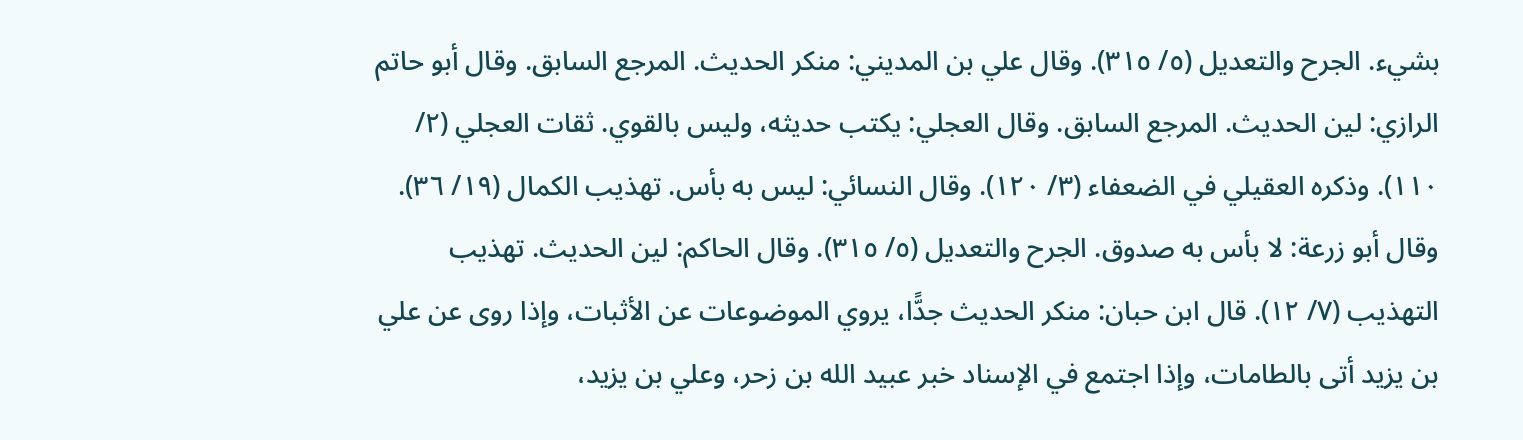بشيء. الجرح والتعديل (٥/ ٣١٥). وقال علي بن المديني: منكر الحديث. المرجع السابق. وقال أبو حاتم الرازي: لين الحديث. المرجع السابق. وقال العجلي: يكتب حديثه، وليس بالقوي. ثقات العجلي (٢/ ١١٠). وذكره العقيلي في الضعفاء (٣/ ١٢٠). وقال النسائي: ليس به بأس. تهذيب الكمال (١٩/ ٣٦). وقال أبو زرعة: لا بأس به صدوق. الجرح والتعديل (٥/ ٣١٥). وقال الحاكم: لين الحديث. تهذيب التهذيب (٧/ ١٢). قال ابن حبان: منكر الحديث جدًّا، يروي الموضوعات عن الأثبات، وإذا روى عن علي بن يزيد أتى بالطامات، وإذا اجتمع في الإسناد خبر عبيد الله بن زحر، وعلي بن يزيد،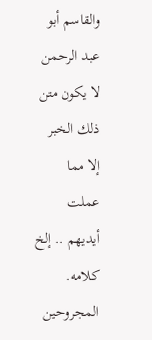والقاسم أبو عبد الرحمن لا يكون متن ذلك الخبر إلا مما عملت أيديهم .. إلخ كلامه. المجروحين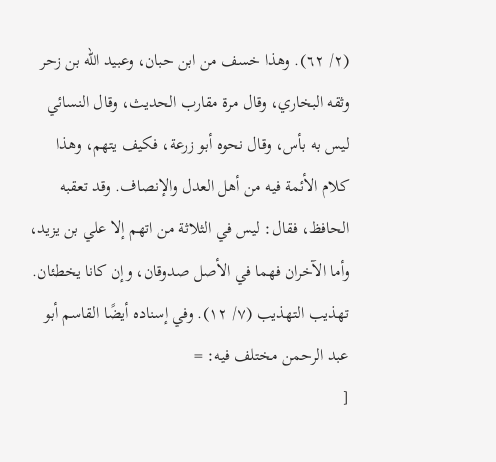(٢/ ٦٢). وهذا خسف من ابن حبان، وعبيد الله بن زحر وثقه البخاري، وقال مرة مقارب الحديث، وقال النسائي ليس به بأس، وقال نحوه أبو زرعة، فكيف يتهم، وهذا كلام الأئمة فيه من أهل العدل والإنصاف. وقد تعقبه الحافظ، فقال: ليس في الثلاثة من اتهم إلا علي بن يزيد، وأما الآخران فهما في الأصل صدوقان، وإن كانا يخطئان. تهذيب التهذيب (٧/ ١٢). وفي إسناده أيضًا القاسم أبو عبد الرحمن مختلف فيه: =
[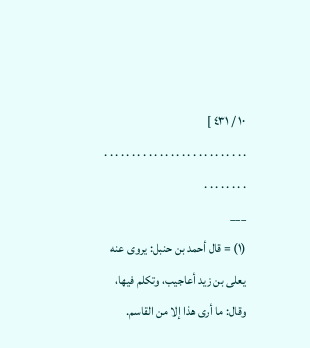١٠ / ٤٣١ ]
. . . . . . . . . . . . . . . . . . . . . . . . . . . . . . . . . .
___
(١) = قال أحمد بن حنبل: يروى عنه يعلى بن زيد أعاجيب، وتكلم فيها، وقال: ما أرى هذا إلا من القاسم.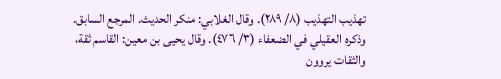تهذيب التهذيب (٨/ ٢٨٩). وقال الغلابي: منكر الحديث. المرجع السابق. وذكره العقيلي في الضعفاء (٣/ ٤٧٦). وقال يحيى بن معين: القاسم ثقة، والثقات يروون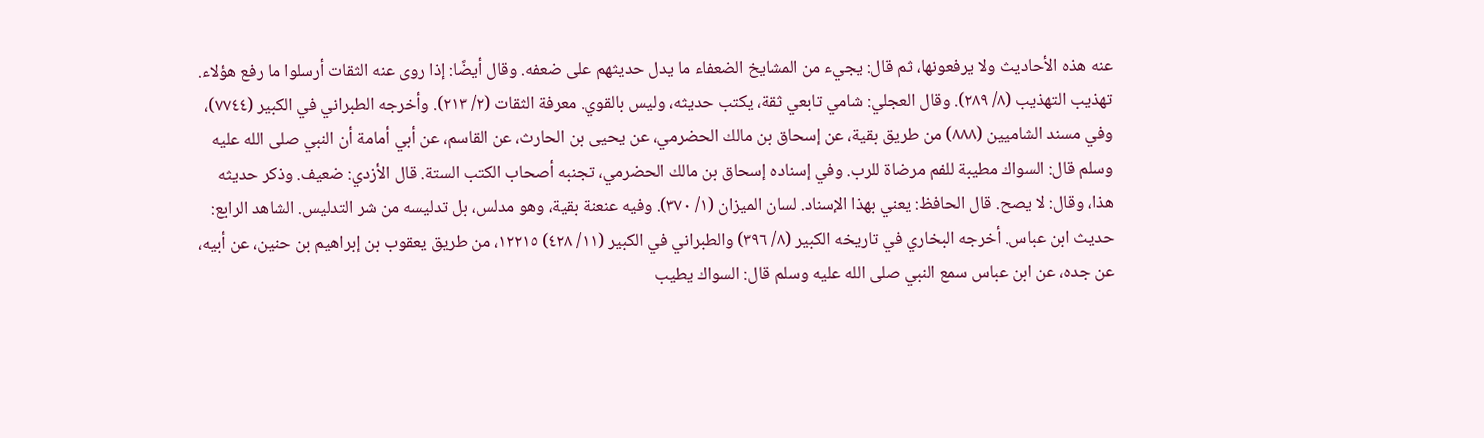عنه هذه الأحاديث ولا يرفعونها، ثم قال: يجيء من المشايخ الضعفاء ما يدل حديثهم على ضعفه. وقال أيضًا: إذا روى عنه الثقات أرسلوا ما رفع هؤلاء. تهذيب التهذيب (٨/ ٢٨٩). وقال العجلي: شامي تابعي ثقة، يكتب حديثه، وليس بالقوي. معرفة الثقات (٢/ ٢١٣). وأخرجه الطبراني في الكبير (٧٧٤٤)، وفي مسند الشاميين (٨٨٨) من طريق بقية، عن إسحاق بن مالك الحضرمي، عن يحيى بن الحارث، عن القاسم، عن أبي أمامة أن النبي صلى الله عليه وسلم قال: السواك مطيبة للفم مرضاة للرب. وفي إسناده إسحاق بن مالك الحضرمي، تجنبه أصحاب الكتب الستة. قال الأزدي: ضعيف. وذكر حديثه هذا، وقال: لا يصح. قال الحافظ: يعني بهذا الإسناد. لسان الميزان (١/ ٣٧٠). وفيه عنعنة بقية، وهو مدلس، بل تدليسه من شر التدليس. الشاهد الرابع: حديث ابن عباس. أخرجه البخاري في تاريخه الكبير (٨/ ٣٩٦) والطبراني في الكبير (١١/ ٤٢٨) ١٢٢١٥، من طريق يعقوب بن إبراهيم بن حنين، عن أبيه، عن جده، عن ابن عباس سمع النبي صلى الله عليه وسلم قال: السواك يطيب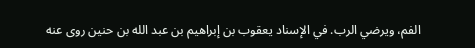الفم، ويرضي الرب. في الإسناد يعقوب بن إبراهيم بن عبد الله بن حنين روى عنه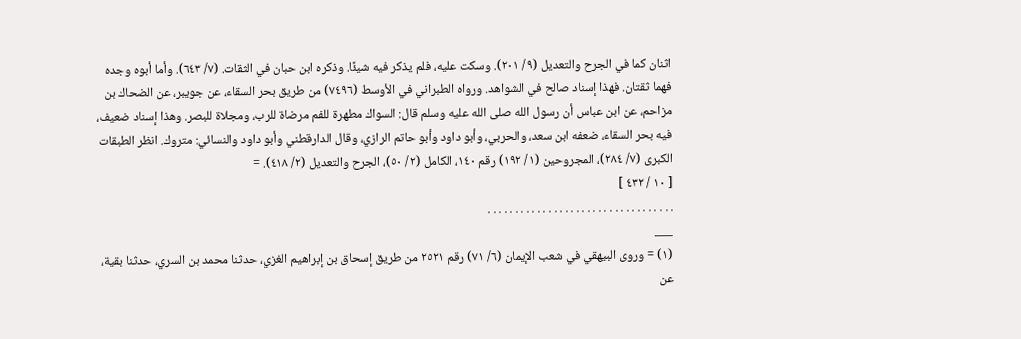اثنان كما في الجرح والتعديل (٩/ ٢٠١). وسكت عليه، فلم يذكر فيه شيئًا. وذكره ابن حبان في الثقات. (٧/ ٦٤٣). وأما أبوه وجده فهما ثقتان. فهذا إسناد صالح في الشواهد. ورواه الطبراني في الأوسط (٧٤٩٦) من طريق بحر السقاء، عن جويبر، عن الضحاك بن مزاحم، عن ابن عباس أن رسول الله صلى الله عليه وسلم قال: السواك مطهرة للفم مرضاة للرب، ومجلاة للبصر. وهذا إسناد ضعيف، فيه بحر السقاء، ضعفه ابن سعد، والحربي، وأبو داود وأبو حاتم الرازي، وقال الدارقطني وأبو داود والنسائي: متروك. انظر الطبقات الكبرى (٧/ ٢٨٤)، المجروحين (١/ ١٩٢) رقم ١٤٠، الكامل (٢/ ٥٠)، الجرح والتعديل (٢/ ٤١٨). =
[ ١٠ / ٤٣٢ ]
. . . . . . . . . . . . . . . . . . . . . . . . . . . . . . . . . .
___
(١) = وروى البيهقي في شعب الإيمان (٦/ ٧١) رقم ٢٥٢١ من طريق إسحاق بن إبراهيم الغزي، حدثنا محمد بن السري، حدثنا بقية، عن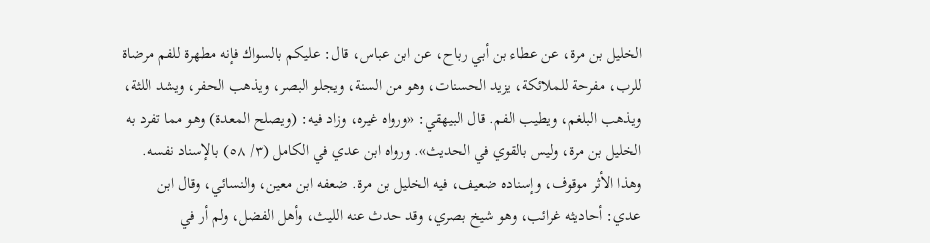الخليل بن مرة، عن عطاء بن أبي رباح، عن ابن عباس، قال: عليكم بالسواك فإنه مطهرة للفم مرضاة للرب، مفرحة للملائكة، يزيد الحسنات، وهو من السنة، ويجلو البصر، ويذهب الحفر، ويشد اللثة، ويذهب البلغم، ويطيب الفم. قال البيهقي: «ورواه غيره، وزاد فيه: (ويصلح المعدة) وهو مما تفرد به الخليل بن مرة، وليس بالقوي في الحديث». ورواه ابن عدي في الكامل (٣/ ٥٨) بالإسناد نفسه. وهذا الأثر موقوف، وإسناده ضعيف، فيه الخليل بن مرة. ضعفه ابن معين، والنسائي، وقال ابن عدي: أحاديثه غرائب، وهو شيخ بصري، وقد حدث عنه الليث، وأهل الفضل، ولم أر في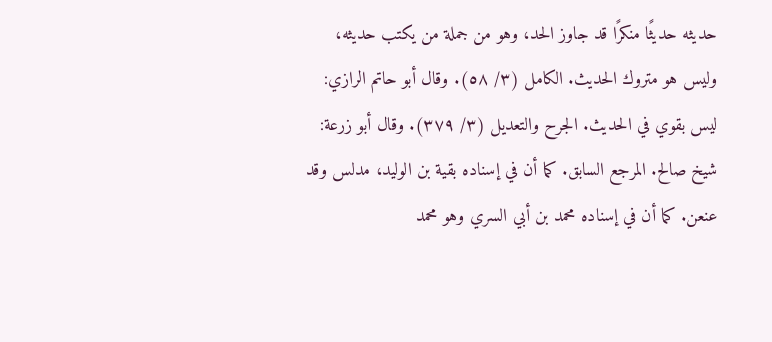حديثه حديثًا منكرًا قد جاوز الحد، وهو من جملة من يكتب حديثه، وليس هو متروك الحديث. الكامل (٣/ ٥٨). وقال أبو حاتم الرازي: ليس بقوي في الحديث. الجرح والتعديل (٣/ ٣٧٩). وقال أبو زرعة: شيخ صالح. المرجع السابق. كما أن في إسناده بقية بن الوليد، مدلس وقد عنعن. كما أن في إسناده محمد بن أبي السري وهو محمد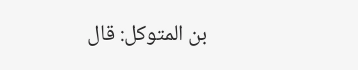بن المتوكل: قال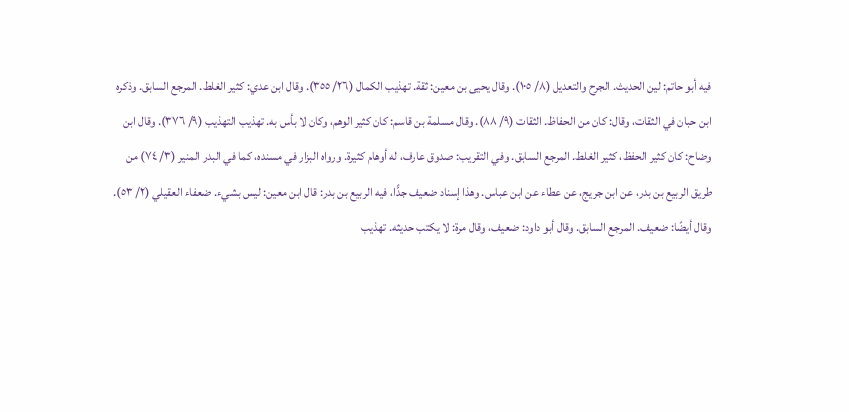فيه أبو حاتم: لين الحديث. الجرح والتعديل (٨/ ١٠٥). وقال يحيى بن معين: ثقة. تهذيب الكمال (٢٦/ ٣٥٥). وقال ابن عدي: كثير الغلط. المرجع السابق. وذكره ابن حبان في الثقات، وقال: كان من الحفاظ. الثقات (٩/ ٨٨). وقال مسلمة بن قاسم: كان كثير الوهم، وكان لا بأس به. تهذيب التهذيب (٩/ ٣٧٦). وقال ابن وضاح: كان كثير الحفظ، كثير الغلط. المرجع السابق. وفي التقريب: صدوق عارف، له أوهام كثيرة. ورواه البزار في مسنده، كما في البدر المنير (٣/ ٧٤) من طريق الربيع بن بدر، عن ابن جريج، عن عطاء عن ابن عباس. وهذا إسناد ضعيف جدًّا، فيه الربيع بن بدر: قال ابن معين: ليس بشيء. ضعفاء العقيلي (٢/ ٥٣). وقال أيضًا: ضعيف. المرجع السابق. وقال أبو داود: ضعيف، وقال مرة: لا يكتب حديثه. تهذيب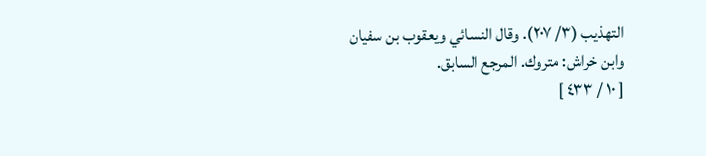التهذيب (٣/ ٢٠٧). وقال النسائي ويعقوب بن سفيان وابن خراش: متروك. المرجع السابق.
[ ١٠ / ٤٣٣ ]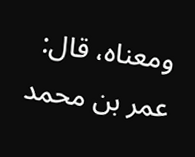ومعناه، قال: عمر بن محمد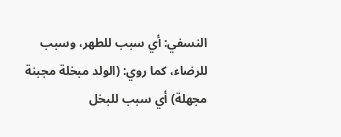النسفي: أي سبب للطهر، وسبب للرضاء، كما روي: (الولد مبخلة مجبنة مجهلة) أي سبب للبخل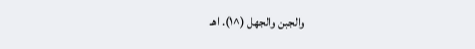والجبن والجهل (^١). اهـ